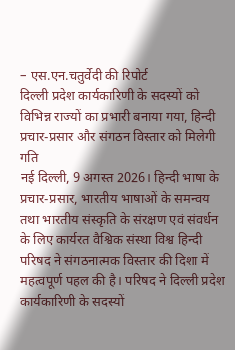– एस.एन.चतुर्वेदी की रिपोर्ट
दिल्ली प्रदेश कार्यकारिणी के सदस्यों को विभिन्न राज्यों का प्रभारी बनाया गया, हिन्दी प्रचार-प्रसार और संगठन विस्तार को मिलेगी गति
नई दिल्ली, 9 अगस्त 2026। हिन्दी भाषा के प्रचार-प्रसार, भारतीय भाषाओं के समन्वय तथा भारतीय संस्कृति के संरक्षण एवं संवर्धन के लिए कार्यरत वैश्विक संस्था विश्व हिन्दी परिषद ने संगठनात्मक विस्तार की दिशा में महत्वपूर्ण पहल की है। परिषद ने दिल्ली प्रदेश कार्यकारिणी के सदस्यों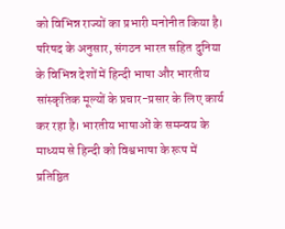को विभिन्न राज्यों का प्रभारी मनोनीत किया है।
परिषद के अनुसार, संगठन भारत सहित दुनिया के विभिन्न देशों में हिन्दी भाषा और भारतीय सांस्कृतिक मूल्यों के प्रचार-प्रसार के लिए कार्य कर रहा है। भारतीय भाषाओं के समन्वय के माध्यम से हिन्दी को विश्वभाषा के रूप में प्रतिष्ठित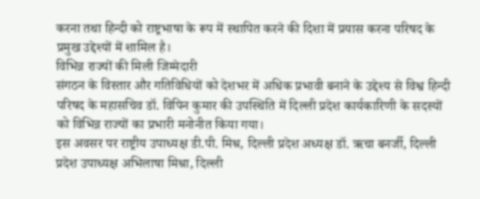करना तथा हिन्दी को राष्ट्रभाषा के रूप में स्थापित करने की दिशा में प्रयास करना परिषद के प्रमुख उद्देश्यों में शामिल है।
विभिन्न राज्यों की मिली जिम्मेदारी
संगठन के विस्तार और गतिविधियों को देशभर में अधिक प्रभावी बनाने के उद्देश्य से विश्व हिन्दी परिषद के महासचिव डॉ. विपिन कुमार की उपस्थिति में दिल्ली प्रदेश कार्यकारिणी के सदस्यों को विभिन्न राज्यों का प्रभारी मनोनीत किया गया।
इस अवसर पर राष्ट्रीय उपाध्यक्ष डी.पी. मिश्र, दिल्ली प्रदेश अध्यक्ष डॉ. ऋचा बनर्जी, दिल्ली प्रदेश उपाध्यक्ष अभिलाषा मिश्रा, दिल्ली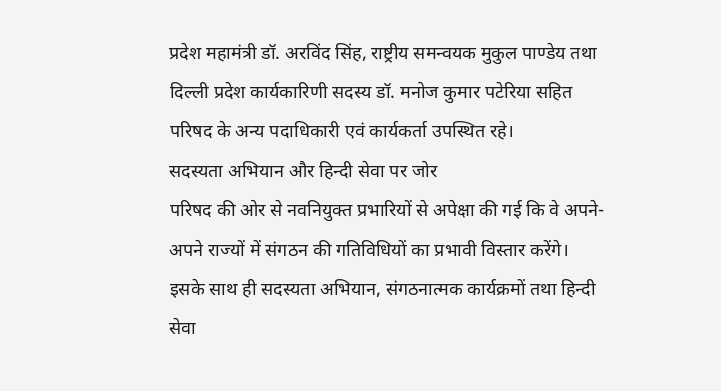प्रदेश महामंत्री डॉ. अरविंद सिंह, राष्ट्रीय समन्वयक मुकुल पाण्डेय तथा दिल्ली प्रदेश कार्यकारिणी सदस्य डॉ. मनोज कुमार पटेरिया सहित परिषद के अन्य पदाधिकारी एवं कार्यकर्ता उपस्थित रहे।
सदस्यता अभियान और हिन्दी सेवा पर जोर
परिषद की ओर से नवनियुक्त प्रभारियों से अपेक्षा की गई कि वे अपने-अपने राज्यों में संगठन की गतिविधियों का प्रभावी विस्तार करेंगे। इसके साथ ही सदस्यता अभियान, संगठनात्मक कार्यक्रमों तथा हिन्दी सेवा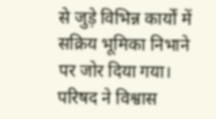से जुड़े विभिन्न कार्यों में सक्रिय भूमिका निभाने पर जोर दिया गया।
परिषद ने विश्वास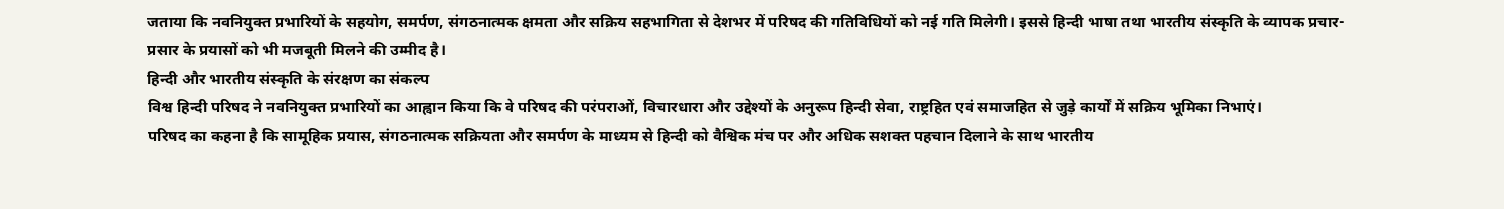जताया कि नवनियुक्त प्रभारियों के सहयोग, समर्पण, संगठनात्मक क्षमता और सक्रिय सहभागिता से देशभर में परिषद की गतिविधियों को नई गति मिलेगी। इससे हिन्दी भाषा तथा भारतीय संस्कृति के व्यापक प्रचार-प्रसार के प्रयासों को भी मजबूती मिलने की उम्मीद है।
हिन्दी और भारतीय संस्कृति के संरक्षण का संकल्प
विश्व हिन्दी परिषद ने नवनियुक्त प्रभारियों का आह्वान किया कि वे परिषद की परंपराओं, विचारधारा और उद्देश्यों के अनुरूप हिन्दी सेवा, राष्ट्रहित एवं समाजहित से जुड़े कार्यों में सक्रिय भूमिका निभाएं।
परिषद का कहना है कि सामूहिक प्रयास, संगठनात्मक सक्रियता और समर्पण के माध्यम से हिन्दी को वैश्विक मंच पर और अधिक सशक्त पहचान दिलाने के साथ भारतीय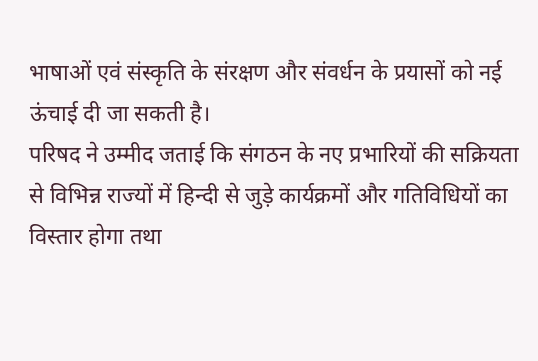भाषाओं एवं संस्कृति के संरक्षण और संवर्धन के प्रयासों को नई ऊंचाई दी जा सकती है।
परिषद ने उम्मीद जताई कि संगठन के नए प्रभारियों की सक्रियता से विभिन्न राज्यों में हिन्दी से जुड़े कार्यक्रमों और गतिविधियों का विस्तार होगा तथा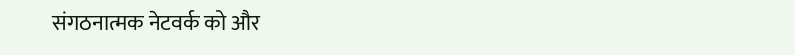संगठनात्मक नेटवर्क को और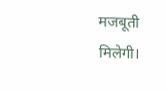मजबूती मिलेगी।